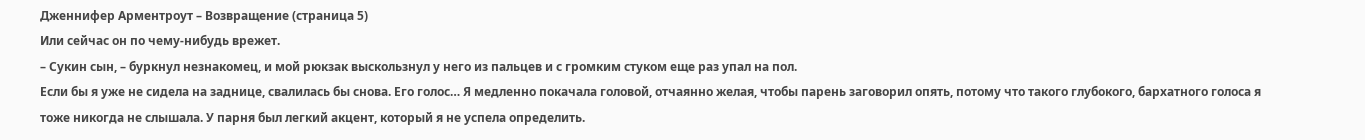Дженнифер Арментроут – Возвращение (страница 5)
Или сейчас он по чему-нибудь врежет.
– Сукин сын, – буркнул незнакомец, и мой рюкзак выскользнул у него из пальцев и с громким стуком еще раз упал на пол.
Если бы я уже не сидела на заднице, свалилась бы снова. Его голос… Я медленно покачала головой, отчаянно желая, чтобы парень заговорил опять, потому что такого глубокого, бархатного голоса я тоже никогда не слышала. У парня был легкий акцент, который я не успела определить.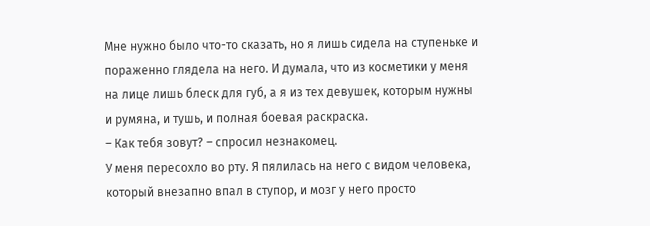Мне нужно было что-то сказать, но я лишь сидела на ступеньке и пораженно глядела на него. И думала, что из косметики у меня на лице лишь блеск для губ, а я из тех девушек, которым нужны и румяна, и тушь, и полная боевая раскраска.
– Как тебя зовут? – спросил незнакомец.
У меня пересохло во рту. Я пялилась на него с видом человека, который внезапно впал в ступор, и мозг у него просто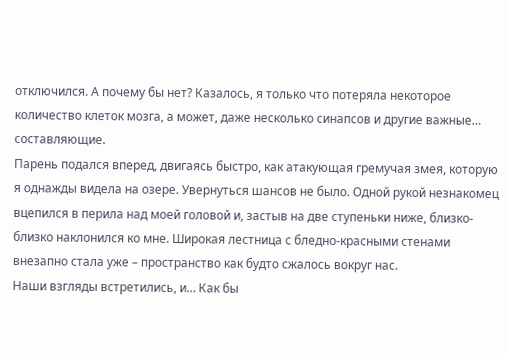отключился. А почему бы нет? Казалось, я только что потеряла некоторое количество клеток мозга, а может, даже несколько синапсов и другие важные… составляющие.
Парень подался вперед, двигаясь быстро, как атакующая гремучая змея, которую я однажды видела на озере. Увернуться шансов не было. Одной рукой незнакомец вцепился в перила над моей головой и, застыв на две ступеньки ниже, близко-близко наклонился ко мне. Широкая лестница с бледно-красными стенами внезапно стала уже – пространство как будто сжалось вокруг нас.
Наши взгляды встретились, и… Как бы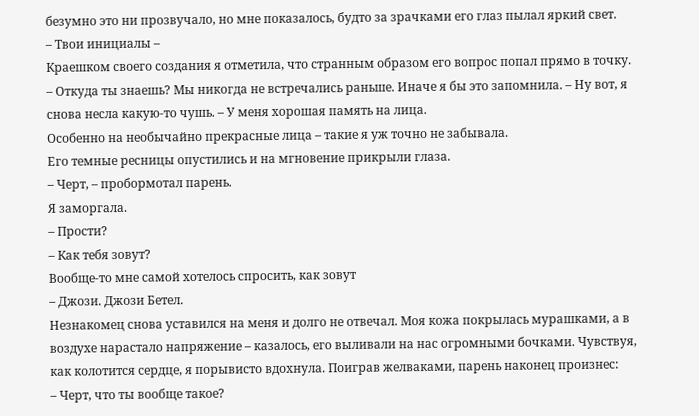безумно это ни прозвучало, но мне показалось, будто за зрачками его глаз пылал яркий свет.
– Твои инициалы –
Краешком своего создания я отметила, что странным образом его вопрос попал прямо в точку.
– Откуда ты знаешь? Мы никогда не встречались раньше. Иначе я бы это запомнила. – Ну вот, я снова несла какую-то чушь. – У меня хорошая память на лица.
Особенно на необычайно прекрасные лица – такие я уж точно не забывала.
Его темные ресницы опустились и на мгновение прикрыли глаза.
– Черт, – пробормотал парень.
Я заморгала.
– Прости?
– Как тебя зовут?
Вообще-то мне самой хотелось спросить, как зовут
– Джози. Джози Бетел.
Незнакомец снова уставился на меня и долго не отвечал. Моя кожа покрылась мурашками, а в воздухе нарастало напряжение – казалось, его выливали на нас огромными бочками. Чувствуя, как колотится сердце, я порывисто вдохнула. Поиграв желваками, парень наконец произнес:
– Черт, что ты вообще такое?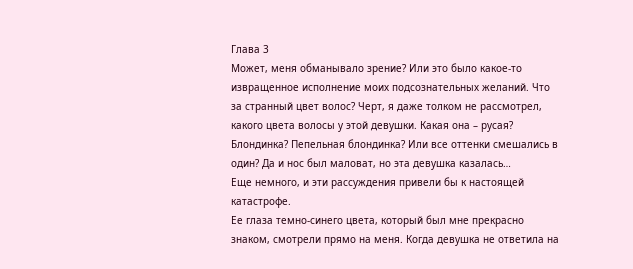Глава 3
Может, меня обманывало зрение? Или это было какое-то извращенное исполнение моих подсознательных желаний. Что за странный цвет волос? Черт, я даже толком не рассмотрел, какого цвета волосы у этой девушки. Какая она – русая? Блондинка? Пепельная блондинка? Или все оттенки смешались в один? Да и нос был маловат, но эта девушка казалась…
Еще немного, и эти рассуждения привели бы к настоящей катастрофе.
Ее глаза темно-синего цвета, который был мне прекрасно знаком, смотрели прямо на меня. Когда девушка не ответила на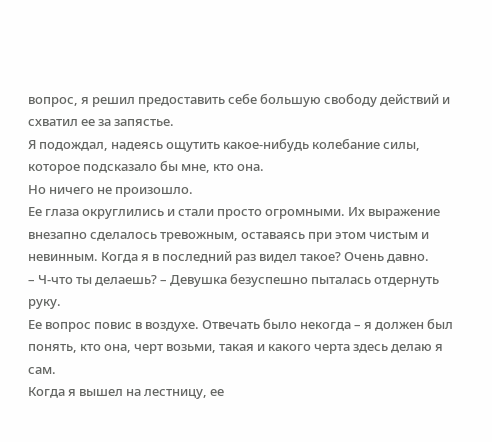вопрос, я решил предоставить себе большую свободу действий и схватил ее за запястье.
Я подождал, надеясь ощутить какое-нибудь колебание силы, которое подсказало бы мне, кто она.
Но ничего не произошло.
Ее глаза округлились и стали просто огромными. Их выражение внезапно сделалось тревожным, оставаясь при этом чистым и невинным. Когда я в последний раз видел такое? Очень давно.
– Ч-что ты делаешь? – Девушка безуспешно пыталась отдернуть руку.
Ее вопрос повис в воздухе. Отвечать было некогда – я должен был понять, кто она, черт возьми, такая и какого черта здесь делаю я сам.
Когда я вышел на лестницу, ее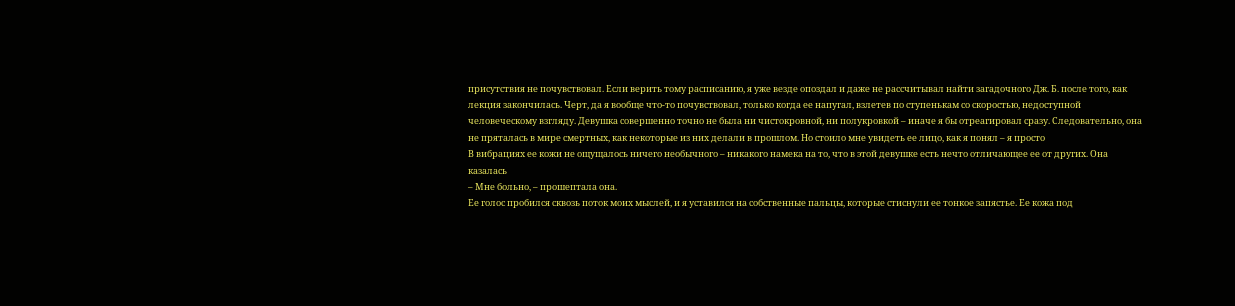присутствия не почувствовал. Если верить тому расписанию, я уже везде опоздал и даже не рассчитывал найти загадочного Дж. Б. после того, как лекция закончилась. Черт, да я вообще что-то почувствовал, только когда ее напугал, взлетев по ступенькам со скоростью, недоступной человеческому взгляду. Девушка совершенно точно не была ни чистокровной, ни полукровкой – иначе я бы отреагировал сразу. Следовательно, она не пряталась в мире смертных, как некоторые из них делали в прошлом. Но стоило мне увидеть ее лицо, как я понял – я просто
В вибрациях ее кожи не ощущалось ничего необычного – никакого намека на то, что в этой девушке есть нечто отличающее ее от других. Она казалась
– Мне больно, – прошептала она.
Ее голос пробился сквозь поток моих мыслей, и я уставился на собственные пальцы, которые стиснули ее тонкое запястье. Ее кожа под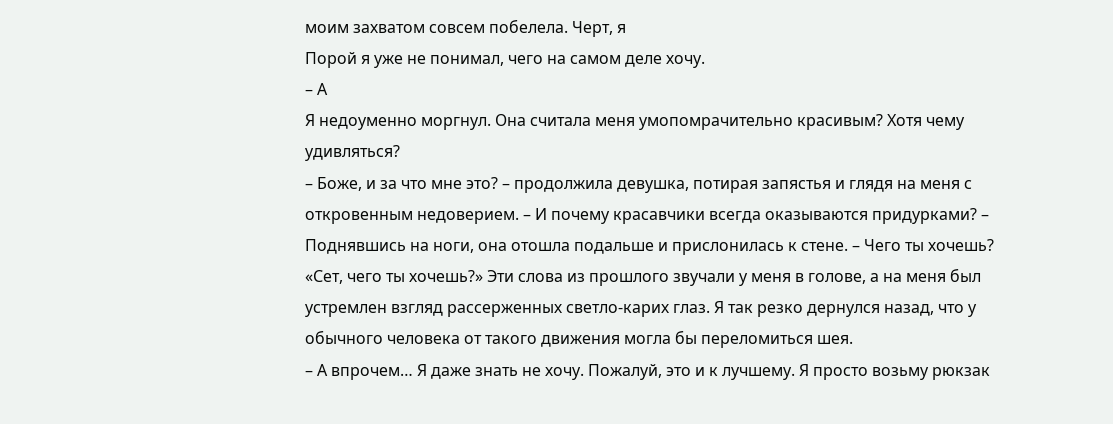моим захватом совсем побелела. Черт, я
Порой я уже не понимал, чего на самом деле хочу.
– А
Я недоуменно моргнул. Она считала меня умопомрачительно красивым? Хотя чему удивляться?
– Боже, и за что мне это? – продолжила девушка, потирая запястья и глядя на меня с откровенным недоверием. – И почему красавчики всегда оказываются придурками? – Поднявшись на ноги, она отошла подальше и прислонилась к стене. – Чего ты хочешь?
«Сет, чего ты хочешь?» Эти слова из прошлого звучали у меня в голове, а на меня был устремлен взгляд рассерженных светло-карих глаз. Я так резко дернулся назад, что у обычного человека от такого движения могла бы переломиться шея.
– А впрочем… Я даже знать не хочу. Пожалуй, это и к лучшему. Я просто возьму рюкзак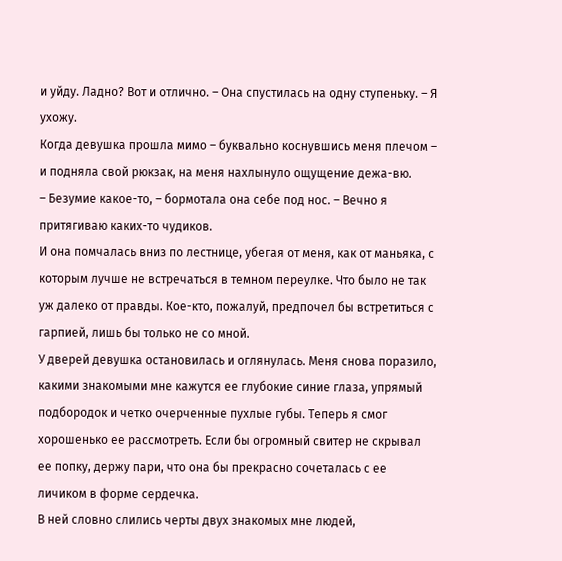и уйду. Ладно? Вот и отлично. – Она спустилась на одну ступеньку. – Я ухожу.
Когда девушка прошла мимо – буквально коснувшись меня плечом – и подняла свой рюкзак, на меня нахлынуло ощущение дежа-вю.
– Безумие какое-то, – бормотала она себе под нос. – Вечно я притягиваю каких-то чудиков.
И она помчалась вниз по лестнице, убегая от меня, как от маньяка, с которым лучше не встречаться в темном переулке. Что было не так уж далеко от правды. Кое-кто, пожалуй, предпочел бы встретиться с гарпией, лишь бы только не со мной.
У дверей девушка остановилась и оглянулась. Меня снова поразило, какими знакомыми мне кажутся ее глубокие синие глаза, упрямый подбородок и четко очерченные пухлые губы. Теперь я смог хорошенько ее рассмотреть. Если бы огромный свитер не скрывал ее попку, держу пари, что она бы прекрасно сочеталась с ее личиком в форме сердечка.
В ней словно слились черты двух знакомых мне людей,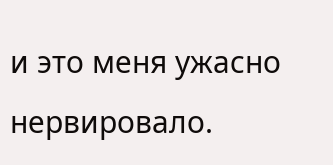и это меня ужасно нервировало.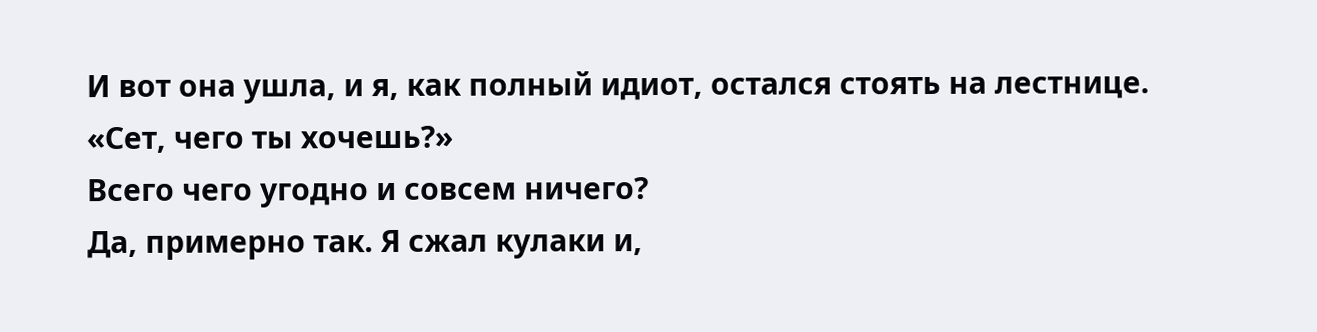И вот она ушла, и я, как полный идиот, остался стоять на лестнице.
«Сет, чего ты хочешь?»
Всего чего угодно и совсем ничего?
Да, примерно так. Я сжал кулаки и,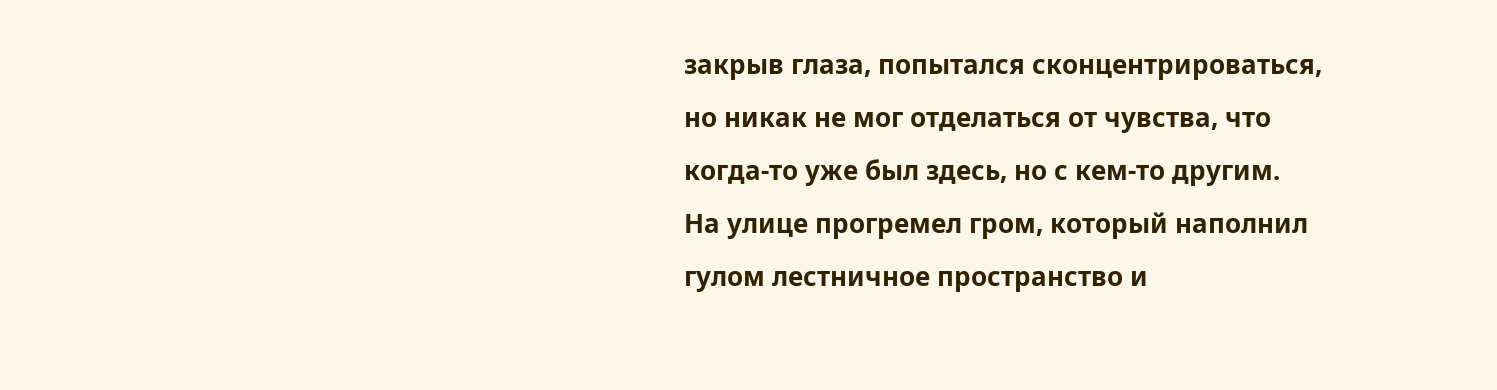закрыв глаза, попытался сконцентрироваться, но никак не мог отделаться от чувства, что когда-то уже был здесь, но с кем-то другим.
На улице прогремел гром, который наполнил гулом лестничное пространство и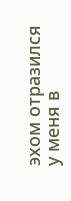эхом отразился у меня в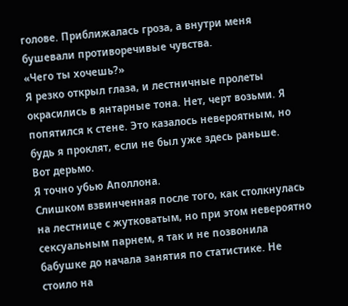голове. Приближалась гроза, а внутри меня бушевали противоречивые чувства.
«Чего ты хочешь?»
Я резко открыл глаза, и лестничные пролеты окрасились в янтарные тона. Нет, черт возьми. Я попятился к стене. Это казалось невероятным, но будь я проклят, если не был уже здесь раньше.
Вот дерьмо.
Я точно убью Аполлона.
Слишком взвинченная после того, как столкнулась на лестнице с жутковатым, но при этом невероятно сексуальным парнем, я так и не позвонила бабушке до начала занятия по статистике. Не стоило на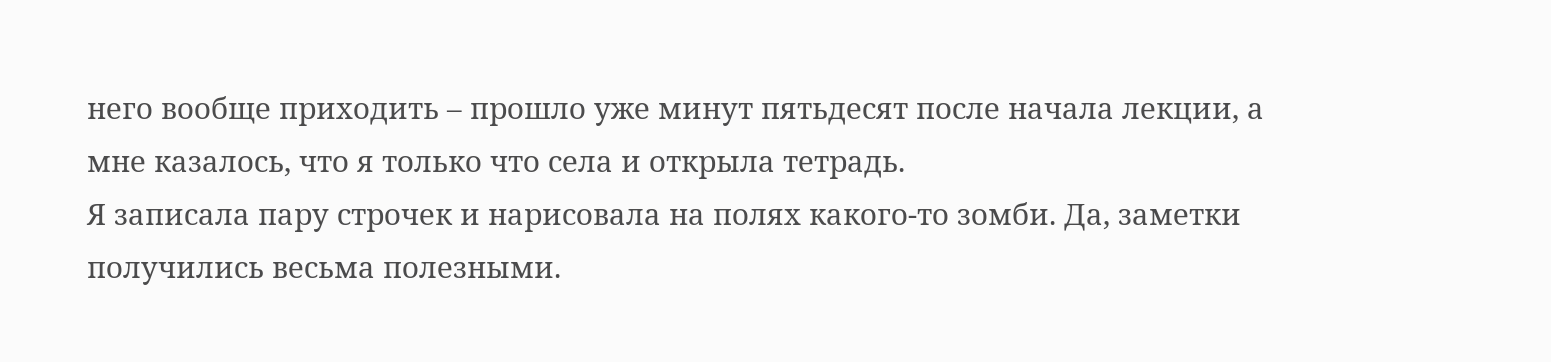него вообще приходить – прошло уже минут пятьдесят после начала лекции, а мне казалось, что я только что села и открыла тетрадь.
Я записала пару строчек и нарисовала на полях какого-то зомби. Да, заметки получились весьма полезными.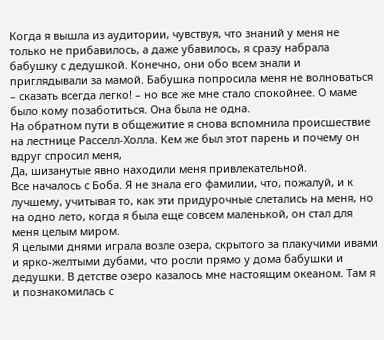Когда я вышла из аудитории, чувствуя, что знаний у меня не только не прибавилось, а даже убавилось, я сразу набрала бабушку с дедушкой. Конечно, они обо всем знали и приглядывали за мамой. Бабушка попросила меня не волноваться – сказать всегда легко! – но все же мне стало спокойнее. О маме было кому позаботиться. Она была не одна.
На обратном пути в общежитие я снова вспомнила происшествие на лестнице Расселл-Холла. Кем же был этот парень и почему он вдруг спросил меня,
Да, шизанутые явно находили меня привлекательной.
Все началось с Боба. Я не знала его фамилии, что, пожалуй, и к лучшему, учитывая то, как эти придурочные слетались на меня, но на одно лето, когда я была еще совсем маленькой, он стал для меня целым миром.
Я целыми днями играла возле озера, скрытого за плакучими ивами и ярко-желтыми дубами, что росли прямо у дома бабушки и дедушки. В детстве озеро казалось мне настоящим океаном. Там я и познакомилась с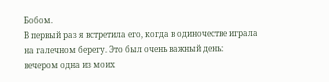Бобом.
В первый раз я встретила его, когда в одиночестве играла на галечном берегу. Это был очень важный день: вечером одна из моих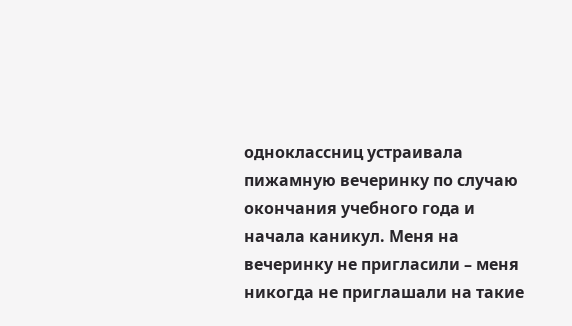одноклассниц устраивала пижамную вечеринку по случаю окончания учебного года и начала каникул. Меня на вечеринку не пригласили – меня никогда не приглашали на такие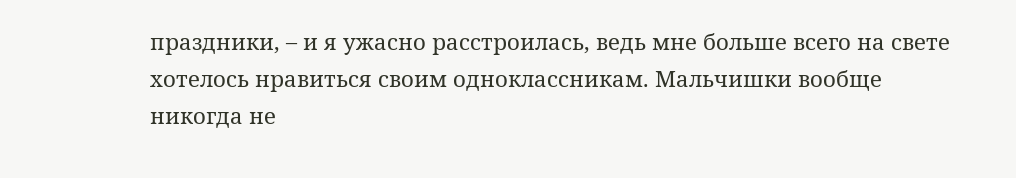праздники, – и я ужасно расстроилась, ведь мне больше всего на свете хотелось нравиться своим одноклассникам. Мальчишки вообще никогда не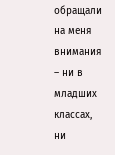обращали на меня внимания – ни в младших классах, ни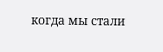когда мы стали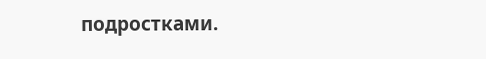подростками.